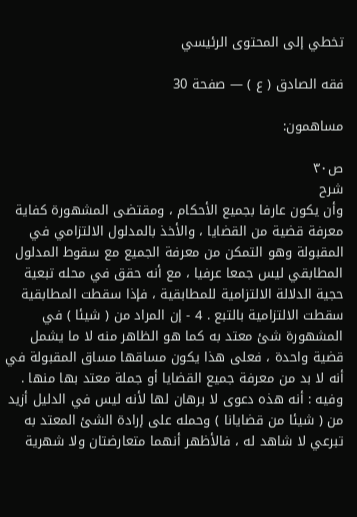تخطي إلى المحتوى الرئيسي

فقه الصادق ( ع ) — صفحة 30

مساهمون:

ص٣٠
شرح
وأن يكون عارفا بجميع الأحكام ، ومقتضى المشهورة كفاية معرفة قضية من القضايا ، والأخذ بالمدلول الالتزامي في المقبولة وهو التمكن من معرفة الجميع مع سقوط المدلول المطابقي ليس جمعا عرفيا ، مع أنه حقق في محله تبعية حجية الدلالة الالتزامية للمطابقية ، فإذا سقطت المطابقية سقطت الالتزامية بالتبع . 4 - إن المراد من ( شيئا ) في المشهورة شئ معتد به كما هو الظاهر منه لا ما يشمل قضية واحدة ، فعلى هذا يكون مساقها مساق المقبولة في أنه لا بد من معرفة جميع القضايا أو جملة معتد بها منها . وفيه : أنه هذه دعوى لا برهان لها لأنه ليس في الدليل أزيد من ( شيئا من قضايانا ) وحمله على إرادة الشئ المعتد به تبرعي لا شاهد له ، فالأظهر أنهما متعارضتان ولا شهرية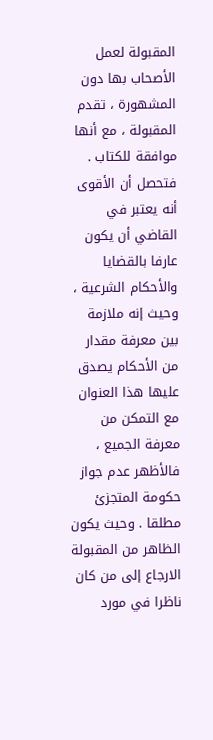المقبولة لعمل الأصحاب بها دون المشهورة ، تقدم المقبولة ، مع أنها موافقة للكتاب . فتحصل أن الأقوى أنه يعتبر في القاضي أن يكون عارفا بالقضايا والأحكام الشرعية ، وحيث إنه ملازمة بين معرفة مقدار من الأحكام يصدق عليها هذا العنوان مع التمكن من معرفة الجميع ، فالأظهر عدم جواز حكومة المتجزئ مطلقا . وحيث يكون الظاهر من المقبولة الارجاع إلى من كان ناظرا في مورد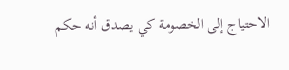الاحتياج إلى الخصومة كي يصدق أنه حكم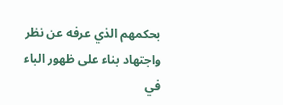بحكمهم الذي عرفه عن نظر واجتهاد بناء على ظهور الباء في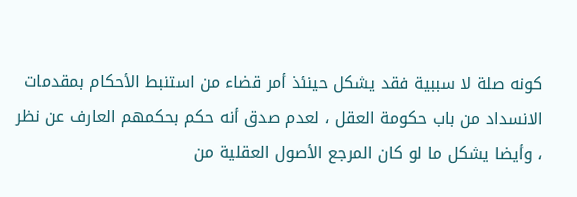كونه صلة لا سببية فقد يشكل حينئذ أمر قضاء من استنبط الأحكام بمقدمات الانسداد من باب حكومة العقل ، لعدم صدق أنه حكم بحكمهم العارف عن نظر ، وأيضا يشكل ما لو كان المرجع الأصول العقلية من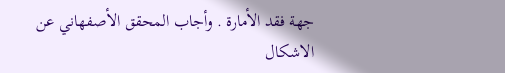جهة فقد الأمارة . وأجاب المحقق الأصفهاني عن الاشكال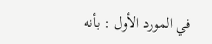في المورد الأول : بأنه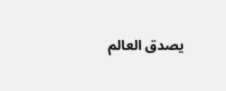يصدق العالم